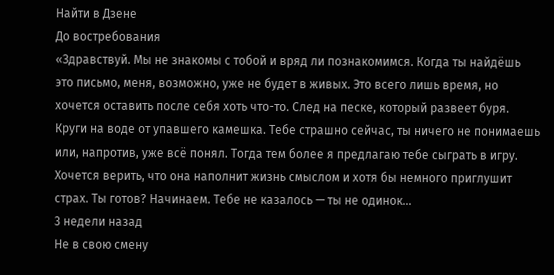Найти в Дзене
До востребования
«Здравствуй. Мы не знакомы с тобой и вряд ли познакомимся. Когда ты найдёшь это письмо, меня, возможно, уже не будет в живых. Это всего лишь время, но хочется оставить после себя хоть что-то. След на песке, который развеет буря. Круги на воде от упавшего камешка. Тебе страшно сейчас, ты ничего не понимаешь или, напротив, уже всё понял. Тогда тем более я предлагаю тебе сыграть в игру. Хочется верить, что она наполнит жизнь смыслом и хотя бы немного приглушит страх. Ты готов? Начинаем. Тебе не казалось — ты не одинок...
3 недели назад
Не в свою смену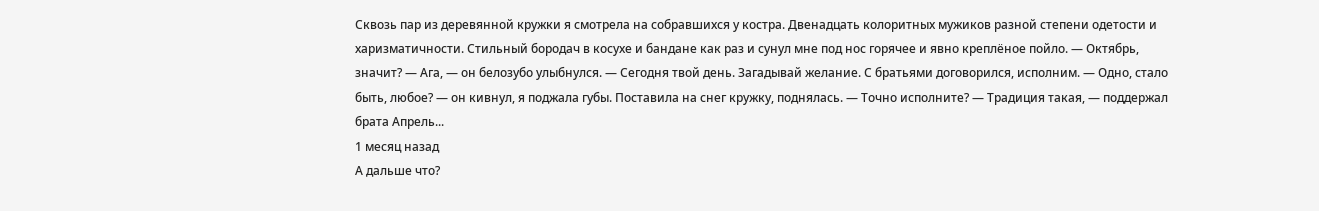Сквозь пар из деревянной кружки я смотрела на собравшихся у костра. Двенадцать колоритных мужиков разной степени одетости и харизматичности. Стильный бородач в косухе и бандане как раз и сунул мне под нос горячее и явно креплёное пойло. — Октябрь, значит? — Ага, — он белозубо улыбнулся. — Сегодня твой день. Загадывай желание. С братьями договорился, исполним. — Одно, стало быть, любое? — он кивнул, я поджала губы. Поставила на снег кружку, поднялась. — Точно исполните? — Традиция такая, — поддержал брата Апрель...
1 месяц назад
А дальше что?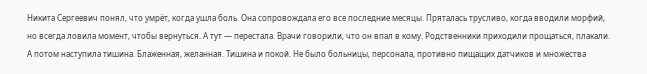Никита Сергеевич понял, что умрёт, когда ушла боль. Она сопровождала его все последние месяцы. Пряталась трусливо, когда вводили морфий, но всегда ловила момент, чтобы вернуться. А тут — перестала. Врачи говорили, что он впал в кому. Родственники приходили прощаться, плакали. А потом наступила тишина. Блаженная, желанная. Тишина и покой. Не было больницы, персонала, противно пищащих датчиков и множества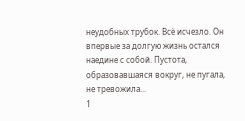неудобных трубок. Всё исчезло. Он впервые за долгую жизнь остался наедине с собой. Пустота, образовавшаяся вокруг, не пугала, не тревожила...
1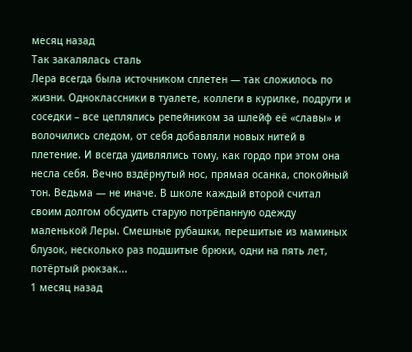месяц назад
Так закалялась сталь
Лера всегда была источником сплетен — так сложилось по жизни. Одноклассники в туалете, коллеги в курилке, подруги и соседки – все цеплялись репейником за шлейф её «славы» и волочились следом, от себя добавляли новых нитей в плетение. И всегда удивлялись тому, как гордо при этом она несла себя. Вечно вздёрнутый нос, прямая осанка, спокойный тон. Ведьма — не иначе. В школе каждый второй считал своим долгом обсудить старую потрёпанную одежду маленькой Леры. Смешные рубашки, перешитые из маминых блузок, несколько раз подшитые брюки, одни на пять лет, потёртый рюкзак...
1 месяц назад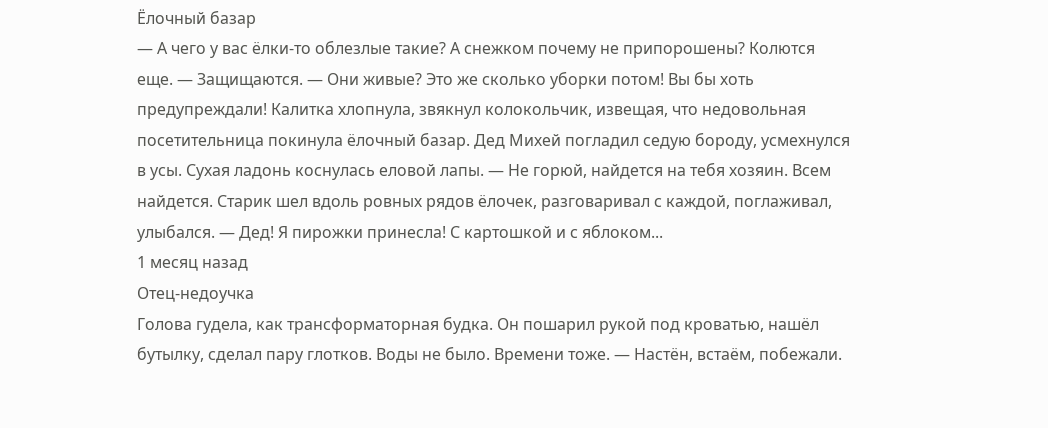Ёлочный базар
— А чего у вас ёлки-то облезлые такие? А снежком почему не припорошены? Колются еще. — Защищаются. — Они живые? Это же сколько уборки потом! Вы бы хоть предупреждали! Калитка хлопнула, звякнул колокольчик, извещая, что недовольная посетительница покинула ёлочный базар. Дед Михей погладил седую бороду, усмехнулся в усы. Сухая ладонь коснулась еловой лапы. — Не горюй, найдется на тебя хозяин. Всем найдется. Старик шел вдоль ровных рядов ёлочек, разговаривал с каждой, поглаживал, улыбался. — Дед! Я пирожки принесла! С картошкой и с яблоком...
1 месяц назад
Отец-недоучка
Голова гудела, как трансформаторная будка. Он пошарил рукой под кроватью, нашёл бутылку, сделал пару глотков. Воды не было. Времени тоже. — Настён, встаём, побежали.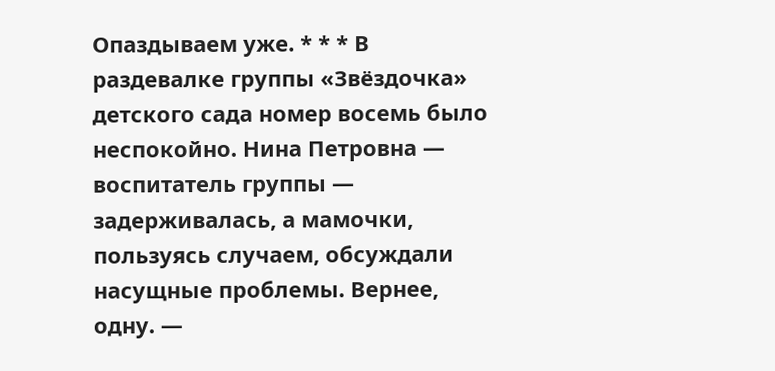Опаздываем уже. * * * В раздевалке группы «Звёздочка» детского сада номер восемь было неспокойно. Нина Петровна — воспитатель группы — задерживалась, а мамочки, пользуясь случаем, обсуждали насущные проблемы. Вернее, одну. —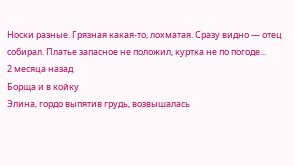Носки разные. Грязная какая-то, лохматая. Сразу видно — отец собирал. Платье запасное не положил, куртка не по погоде...
2 месяца назад
Борща и в койку
Элина, гордо выпятив грудь, возвышалась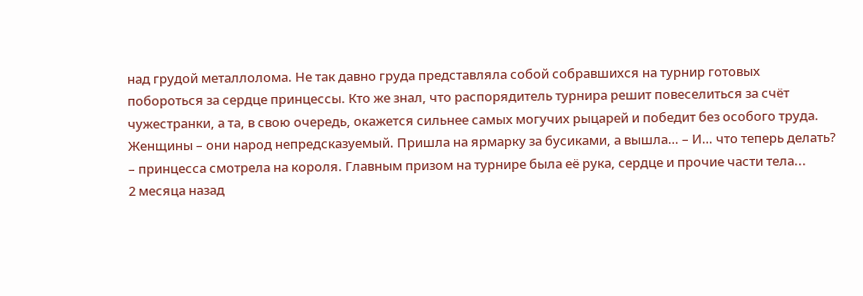над грудой металлолома. Не так давно груда представляла собой собравшихся на турнир готовых побороться за сердце принцессы. Кто же знал, что распорядитель турнира решит повеселиться за счёт чужестранки, а та, в свою очередь, окажется сильнее самых могучих рыцарей и победит без особого труда. Женщины – они народ непредсказуемый. Пришла на ярмарку за бусиками, а вышла… – И… что теперь делать? – принцесса смотрела на короля. Главным призом на турнире была её рука, сердце и прочие части тела...
2 месяца назад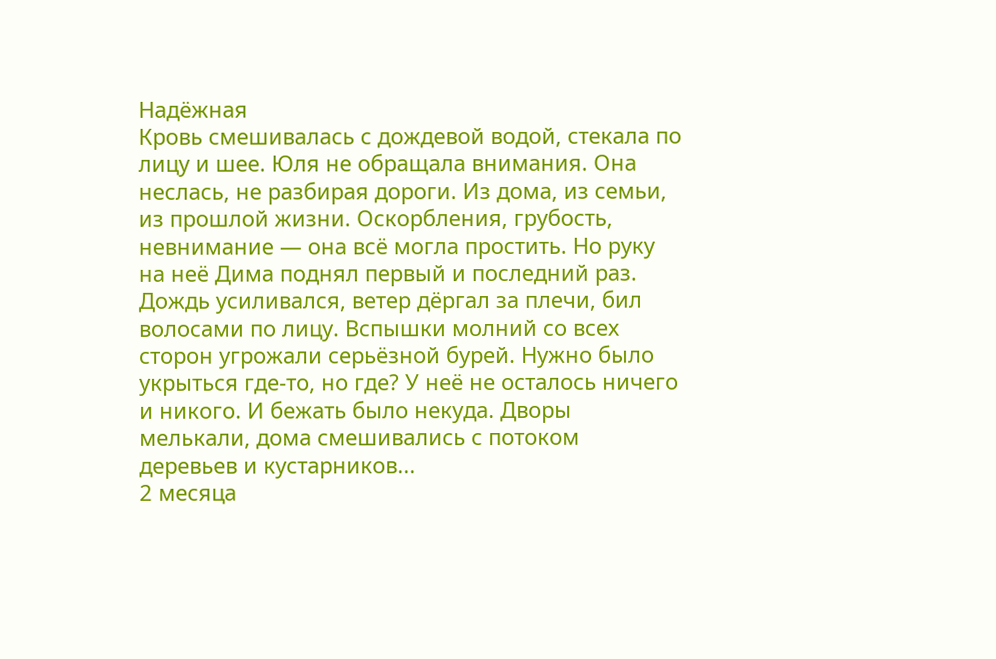Надёжная
Кровь смешивалась с дождевой водой, стекала по лицу и шее. Юля не обращала внимания. Она неслась, не разбирая дороги. Из дома, из семьи, из прошлой жизни. Оскорбления, грубость, невнимание — она всё могла простить. Но руку на неё Дима поднял первый и последний раз. Дождь усиливался, ветер дёргал за плечи, бил волосами по лицу. Вспышки молний со всех сторон угрожали серьёзной бурей. Нужно было укрыться где-то, но где? У неё не осталось ничего и никого. И бежать было некуда. Дворы мелькали, дома смешивались с потоком деревьев и кустарников...
2 месяца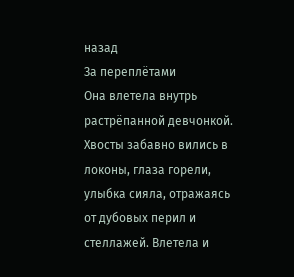назад
За переплётами
Она влетела внутрь растрёпанной девчонкой. Хвосты забавно вились в локоны, глаза горели, улыбка сияла, отражаясь от дубовых перил и стеллажей. Влетела и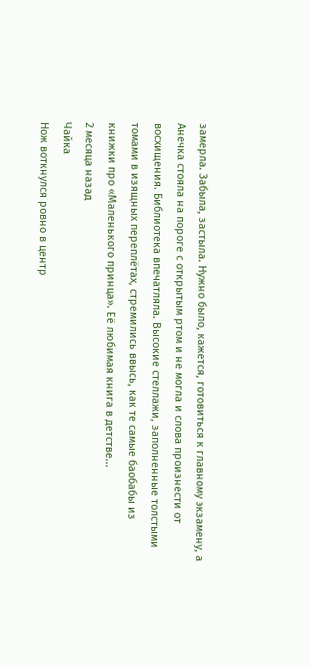замерла. Забыла, застыла. Нужно было, кажется, готовиться к главному экзамену, а Анечка стояла на пороге с открытым ртом и не могла и слова произнести от восхищения. Библиотека впечатляла. Высокие стеллажи, заполненные толстыми томами в изящных переплётах, стремились ввысь, как те самые баобабы из книжки про «Маленького принца». Её любимая книга в детстве...
2 месяца назад
Чайка
Нож воткнулся ровно в центр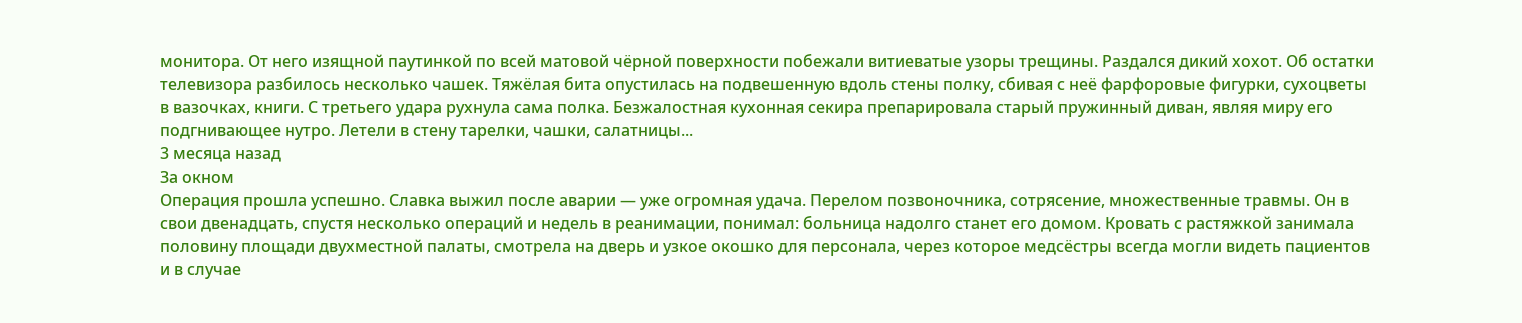монитора. От него изящной паутинкой по всей матовой чёрной поверхности побежали витиеватые узоры трещины. Раздался дикий хохот. Об остатки телевизора разбилось несколько чашек. Тяжёлая бита опустилась на подвешенную вдоль стены полку, сбивая с неё фарфоровые фигурки, сухоцветы в вазочках, книги. С третьего удара рухнула сама полка. Безжалостная кухонная секира препарировала старый пружинный диван, являя миру его подгнивающее нутро. Летели в стену тарелки, чашки, салатницы...
3 месяца назад
За окном
Операция прошла успешно. Славка выжил после аварии — уже огромная удача. Перелом позвоночника, сотрясение, множественные травмы. Он в свои двенадцать, спустя несколько операций и недель в реанимации, понимал: больница надолго станет его домом. Кровать с растяжкой занимала половину площади двухместной палаты, смотрела на дверь и узкое окошко для персонала, через которое медсёстры всегда могли видеть пациентов и в случае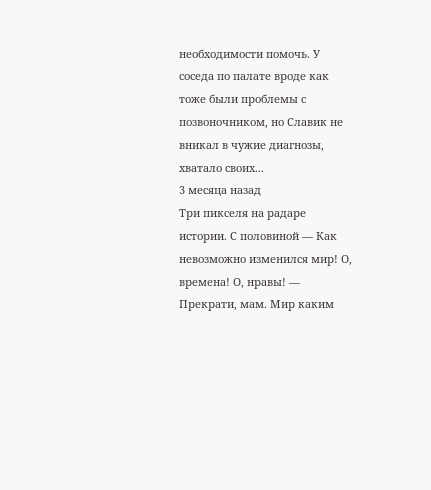необходимости помочь. У соседа по палате вроде как тоже были проблемы с позвоночником, но Славик не вникал в чужие диагнозы, хватало своих...
3 месяца назад
Три пикселя на радаре истории. С половиной — Как невозможно изменился мир! О, времена! О, нравы! — Прекрати, мам. Мир каким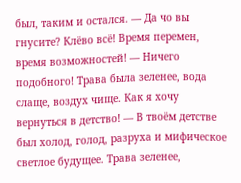был, таким и остался. — Да чо вы гнусите? Клёво всё! Время перемен, время возможностей! — Ничего подобного! Трава была зеленее, вода слаще, воздух чище. Как я хочу вернуться в детство! — В твоём детстве был холод, голод, разруха и мифическое светлое будущее. Трава зеленее,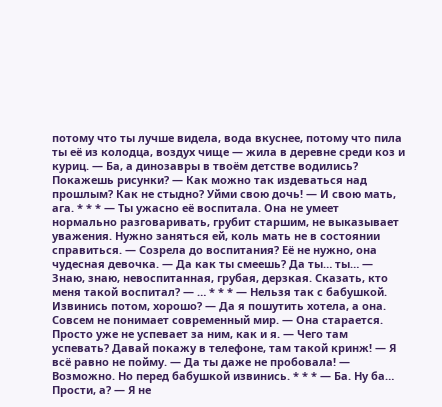потому что ты лучше видела, вода вкуснее, потому что пила ты её из колодца, воздух чище — жила в деревне среди коз и куриц. — Ба, а динозавры в твоём детстве водились? Покажешь рисунки? — Как можно так издеваться над прошлым? Как не стыдно? Уйми свою дочь! — И свою мать, ага. * * * — Ты ужасно её воспитала. Она не умеет нормально разговаривать, грубит старшим, не выказывает уважения. Нужно заняться ей, коль мать не в состоянии справиться. — Созрела до воспитания? Её не нужно, она чудесная девочка. — Да как ты смеешь? Да ты… ты… — Знаю, знаю, невоспитанная, грубая, дерзкая. Сказать, кто меня такой воспитал? — … * * * — Нельзя так с бабушкой. Извинись потом, хорошо? — Да я пошутить хотела, а она. Совсем не понимает современный мир. — Она старается. Просто уже не успевает за ним, как и я. — Чего там успевать? Давай покажу в телефоне, там такой кринж! — Я всё равно не пойму. — Да ты даже не пробовала! — Возможно. Но перед бабушкой извинись. * * * — Ба. Ну ба… Прости, а? — Я не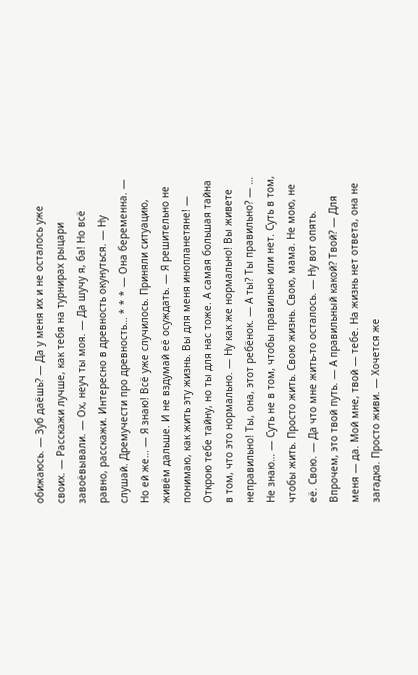обижаюсь. — Зуб даёшь? — Да у меня их и не осталось уже своих. — Расскажи лучше, как тебя на турнирах рыцари завоёвывали. — Ох, неуч ты моя. — Да шучу я, ба! Но всё равно, расскажи. Интересно в древность окунуться. — Ну слушай. Дремучести про древность… * * * — Она беременна. — Но ей же… — Я знаю! Всё уже случилось. Приняли ситуацию, живём дальше. И не вздумай её осуждать. — Я решительно не понимаю, как жить эту жизнь. Вы для меня инопланетяне! — Открою тебе тайну, но ты для нас тоже. А самая большая тайна в том, что это нормально. — Ну как же нормально! Вы живете неправильно! Ты, она, этот ребёнок. — А ты? Ты правильно? — … Не знаю… — Суть не в том, чтобы правильно или нет. Суть в том, чтобы жить. Просто жить. Свою жизнь. Свою, мама. Не мою, не её. Свою. — Да что мне жить-то осталось. — Ну вот опять. Впрочем, это твой путь. — А правильный какой? Твой? — Для меня — да. Мой мне, твой — тебе. На жизнь нет ответа, она не загадка. Просто живи. — Хочется же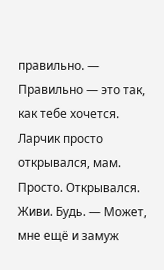правильно. — Правильно — это так, как тебе хочется. Ларчик просто открывался, мам. Просто. Открывался. Живи. Будь. — Может, мне ещё и замуж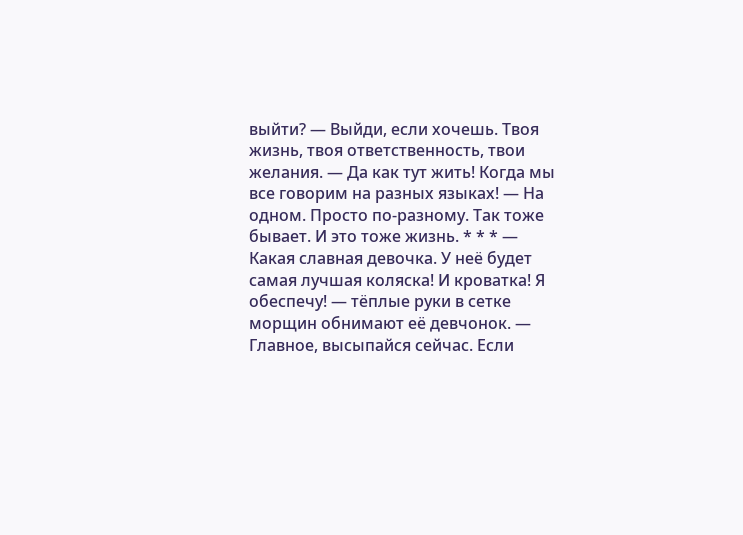выйти? — Выйди, если хочешь. Твоя жизнь, твоя ответственность, твои желания. — Да как тут жить! Когда мы все говорим на разных языках! — На одном. Просто по-разному. Так тоже бывает. И это тоже жизнь. * * * — Какая славная девочка. У неё будет самая лучшая коляска! И кроватка! Я обеспечу! — тёплые руки в сетке морщин обнимают её девчонок. — Главное, высыпайся сейчас. Если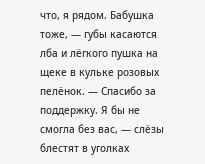что, я рядом. Бабушка тоже, — губы касаются лба и лёгкого пушка на щеке в кульке розовых пелёнок. — Спасибо за поддержку. Я бы не смогла без вас, — слёзы блестят в уголках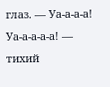глаз. — Уа-а-а-а! Уа-а-а-а-а! — тихий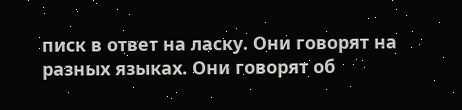писк в ответ на ласку. Они говорят на разных языках. Они говорят об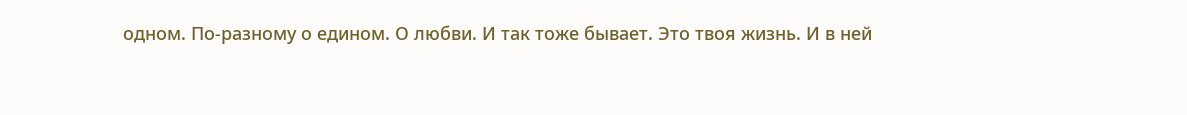одном. По-разному о едином. О любви. И так тоже бывает. Это твоя жизнь. И в ней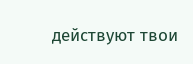действуют твои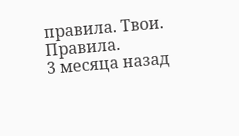правила. Твои. Правила.
3 месяца назад